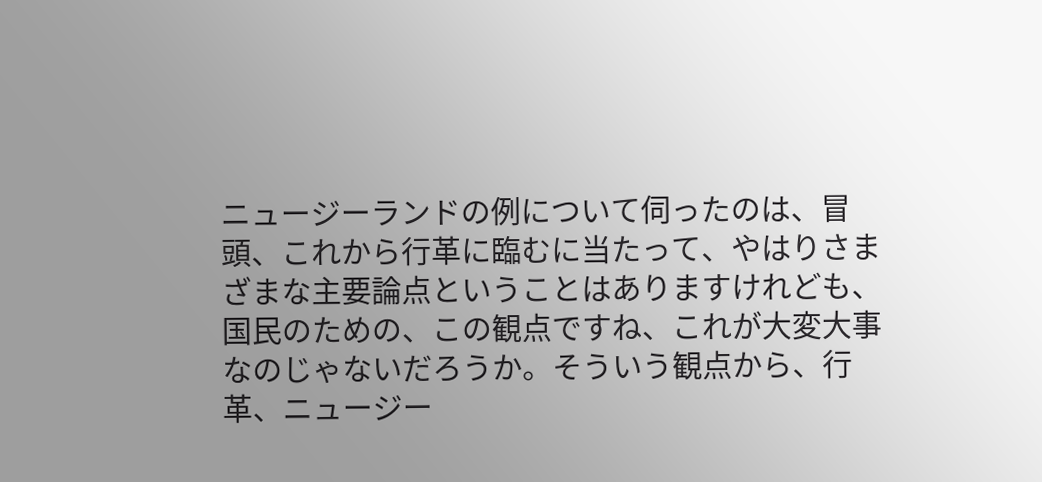ニュージーランドの例について伺ったのは、冒頭、これから行革に臨むに当たって、やはりさまざまな主要論点ということはありますけれども、国民のための、この観点ですね、これが大変大事なのじゃないだろうか。そういう観点から、行革、ニュージー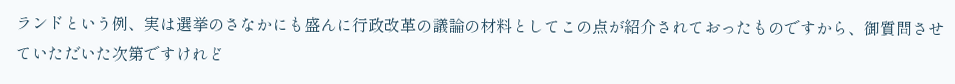ランドという例、実は選挙のさなかにも盛んに行政改革の議論の材料としてこの点が紹介されておったものですから、御質問させていただいた次第ですけれど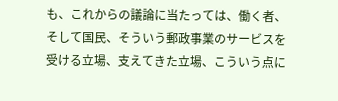も、これからの議論に当たっては、働く者、そして国民、そういう郵政事業のサービスを受ける立場、支えてきた立場、こういう点に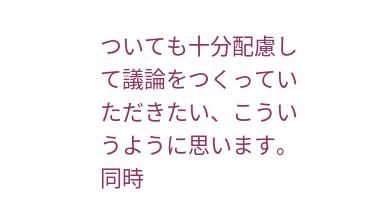ついても十分配慮して議論をつくっていただきたい、こういうように思います。 同時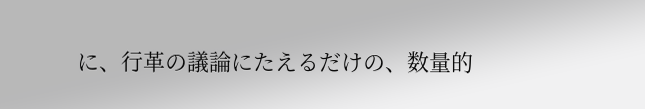に、行革の議論にたえるだけの、数量的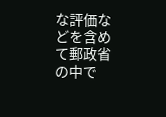な評価などを含めて郵政省の中で